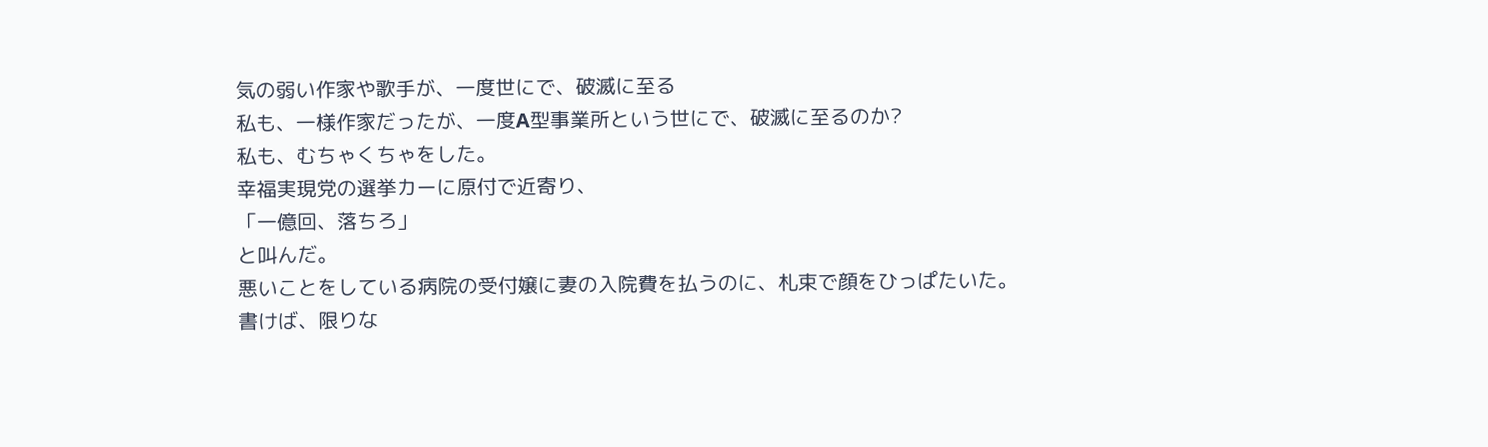気の弱い作家や歌手が、一度世にで、破滅に至る
私も、一様作家だったが、一度A型事業所という世にで、破滅に至るのか?
私も、むちゃくちゃをした。
幸福実現党の選挙カーに原付で近寄り、
「一億回、落ちろ」
と叫んだ。
悪いことをしている病院の受付嬢に妻の入院費を払うのに、札束で顔をひっぱたいた。
書けば、限りな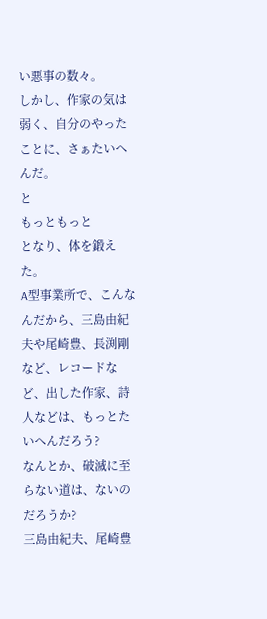い悪事の数々。
しかし、作家の気は弱く、自分のやったことに、さぁたいへんだ。
と
もっともっと
となり、体を鍛えた。
A型事業所で、こんなんだから、三島由紀夫や尾崎豊、長渕剛など、レコードなど、出した作家、詩人などは、もっとたいへんだろう?
なんとか、破滅に至らない道は、ないのだろうか?
三島由紀夫、尾崎豊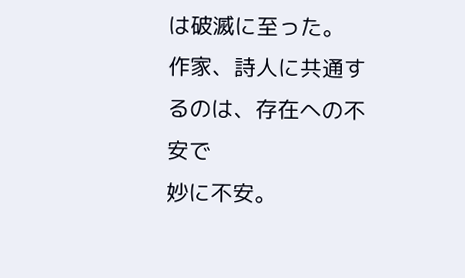は破滅に至った。
作家、詩人に共通するのは、存在への不安で
妙に不安。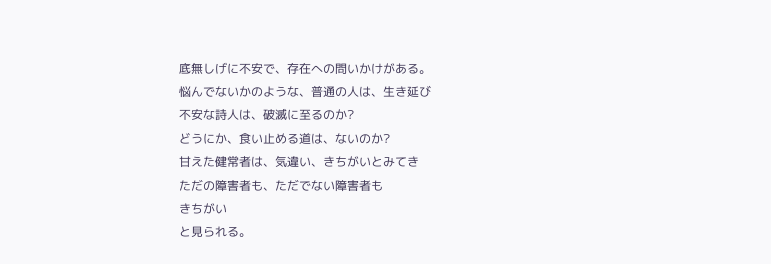底無しげに不安で、存在への問いかけがある。
悩んでないかのような、普通の人は、生き延び
不安な詩人は、破滅に至るのか?
どうにか、食い止める道は、ないのか?
甘えた健常者は、気違い、きちがいとみてき
ただの障害者も、ただでない障害者も
きちがい
と見られる。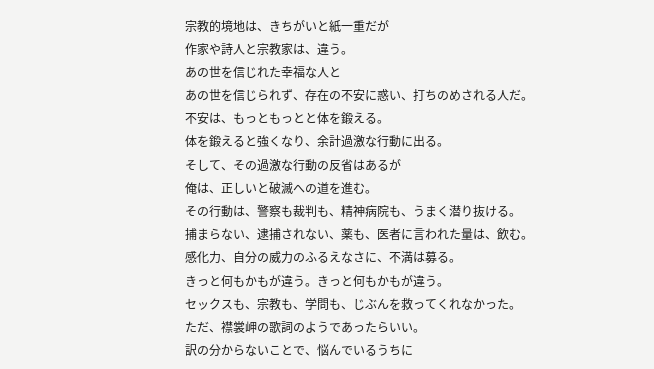宗教的境地は、きちがいと紙一重だが
作家や詩人と宗教家は、違う。
あの世を信じれた幸福な人と
あの世を信じられず、存在の不安に惑い、打ちのめされる人だ。
不安は、もっともっとと体を鍛える。
体を鍛えると強くなり、余計過激な行動に出る。
そして、その過激な行動の反省はあるが
俺は、正しいと破滅への道を進む。
その行動は、警察も裁判も、精神病院も、うまく潜り抜ける。
捕まらない、逮捕されない、薬も、医者に言われた量は、飲む。
感化力、自分の威力のふるえなさに、不満は募る。
きっと何もかもが違う。きっと何もかもが違う。
セックスも、宗教も、学問も、じぶんを救ってくれなかった。
ただ、襟裳岬の歌詞のようであったらいい。
訳の分からないことで、悩んでいるうちに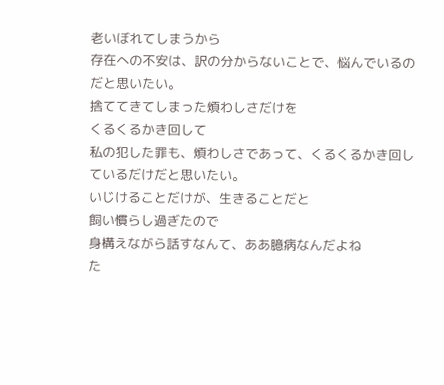老いぼれてしまうから
存在への不安は、訳の分からないことで、悩んでいるのだと思いたい。
捨ててきてしまった煩わしさだけを
くるくるかき回して
私の犯した罪も、煩わしさであって、くるくるかき回しているだけだと思いたい。
いじけることだけが、生きることだと
飼い慣らし過ぎたので
身構えながら話すなんて、ああ臆病なんだよね
た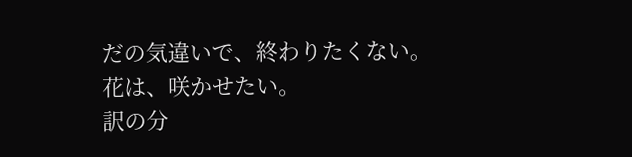だの気違いで、終わりたくない。
花は、咲かせたい。
訳の分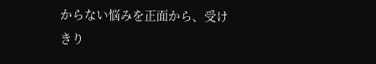からない悩みを正面から、受けきり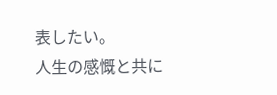表したい。
人生の感慨と共に